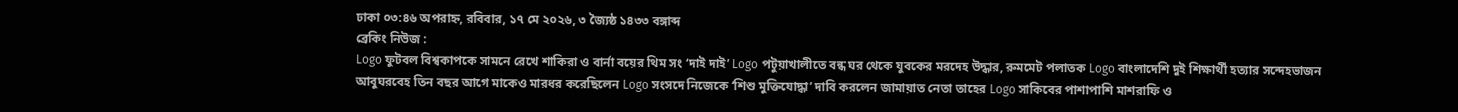ঢাকা ০৩:৪৬ অপরাহ্ন, রবিবার, ১৭ মে ২০২৬, ৩ জ্যৈষ্ঠ ১৪৩৩ বঙ্গাব্দ
ব্রেকিং নিউজ :
Logo ফুটবল বিশ্বকাপকে সামনে রেখে শাকিরা ও বার্না বয়ের থিম সং ‘দাই দাই’ Logo পটুয়াখালীতে বন্ধ ঘর থেকে যুবকের মরদেহ উদ্ধার, রুমমেট পলাতক Logo বাংলাদেশি দুই শিক্ষার্থী হত্যার সন্দেহভাজন আবুঘরবেহ তিন বছর আগে মাকেও মারধর করেছিলেন Logo সংসদে নিজেকে ‘শিশু মুক্তিযোদ্ধা’ দাবি করলেন জামায়াত নেতা তাহের Logo সাকিবের পাশাপাশি মাশরাফি ও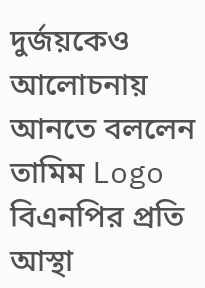দুর্জয়কেও আলোচনায় আনতে বললেন তামিম Logo বিএনপির প্রতি আস্থা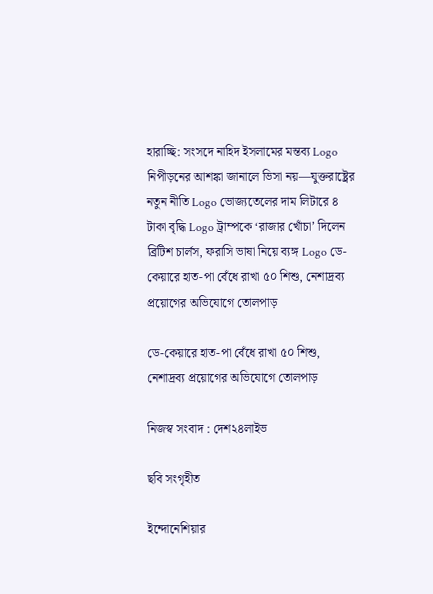হারাচ্ছি: সংসদে নাহিদ ইসলামের মন্তব্য Logo নিপীড়নের আশঙ্কা জানালে ভিসা নয়—যুক্তরাষ্ট্রের নতুন নীতি Logo ভোজ্যতেলের দাম লিটারে ৪ টাকা বৃদ্ধি Logo ট্রাম্পকে ‘রাজার খোঁচা’ দিলেন ব্রিটিশ চার্লস, ফরাসি ভাষা নিয়ে ব্যঙ্গ Logo ডে-কেয়ারে হাত-পা বেঁধে রাখা ৫০ শিশু, নেশাদ্রব্য প্রয়োগের অভিযোগে তোলপাড়

ডে-কেয়ারে হাত-পা বেঁধে রাখা ৫০ শিশু, নেশাদ্রব্য প্রয়োগের অভিযোগে তোলপাড়

নিজস্ব সংবাদ : দেশ২৪লাইভ

ছবি সংগৃহীত

ইন্দোনেশিয়ার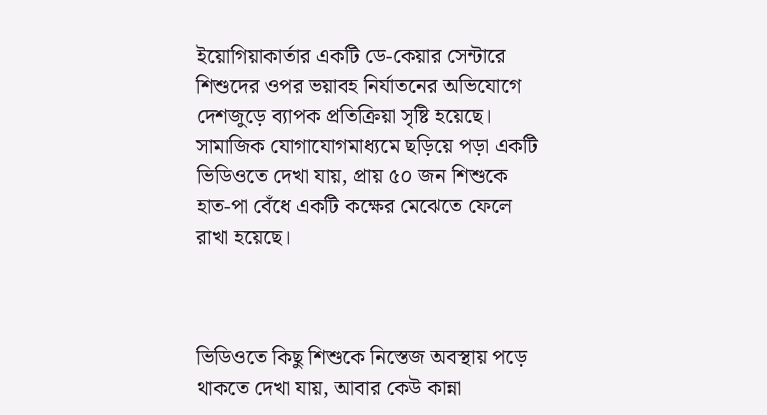ইয়োগিয়াকার্তার একটি ডে-কেয়ার সেন্টারে শিশুদের ওপর ভয়াবহ নির্যাতনের অভিযোগে দেশজুড়ে ব্যাপক প্রতিক্রিয়া সৃষ্টি হয়েছে। সামাজিক যোগাযোগমাধ্যমে ছড়িয়ে পড়া একটি ভিডিওতে দেখা যায়, প্রায় ৫০ জন শিশুকে হাত-পা বেঁধে একটি কক্ষের মেঝেতে ফেলে রাখা হয়েছে।



ভিডিওতে কিছু শিশুকে নিস্তেজ অবস্থায় পড়ে থাকতে দেখা যায়, আবার কেউ কান্না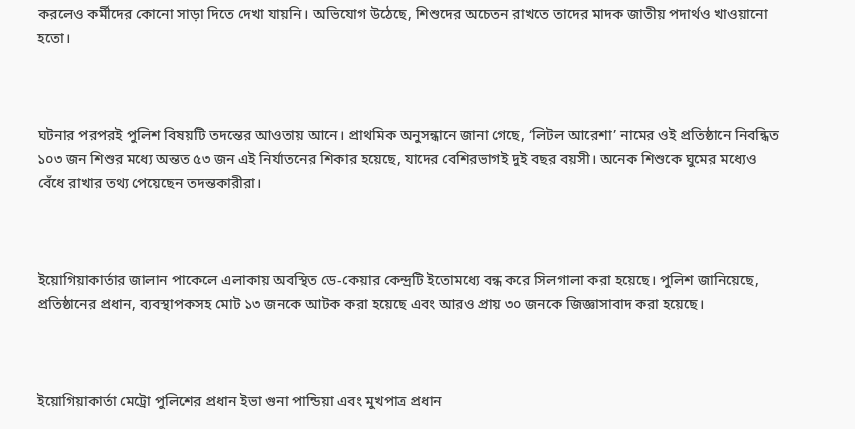করলেও কর্মীদের কোনো সাড়া দিতে দেখা যায়নি। অভিযোগ উঠেছে, শিশুদের অচেতন রাখতে তাদের মাদক জাতীয় পদার্থও খাওয়ানো হতো।



ঘটনার পরপরই পুলিশ বিষয়টি তদন্তের আওতায় আনে। প্রাথমিক অনুসন্ধানে জানা গেছে, ‘লিটল আরেশা’ নামের ওই প্রতিষ্ঠানে নিবন্ধিত ১০৩ জন শিশুর মধ্যে অন্তত ৫৩ জন এই নির্যাতনের শিকার হয়েছে, যাদের বেশিরভাগই দুই বছর বয়সী। অনেক শিশুকে ঘুমের মধ্যেও বেঁধে রাখার তথ্য পেয়েছেন তদন্তকারীরা।



ইয়োগিয়াকার্তার জালান পাকেলে এলাকায় অবস্থিত ডে-কেয়ার কেন্দ্রটি ইতোমধ্যে বন্ধ করে সিলগালা করা হয়েছে। পুলিশ জানিয়েছে, প্রতিষ্ঠানের প্রধান, ব্যবস্থাপকসহ মোট ১৩ জনকে আটক করা হয়েছে এবং আরও প্রায় ৩০ জনকে জিজ্ঞাসাবাদ করা হয়েছে।



ইয়োগিয়াকার্তা মেট্রো পুলিশের প্রধান ইভা গুনা পান্ডিয়া এবং মুখপাত্র প্রধান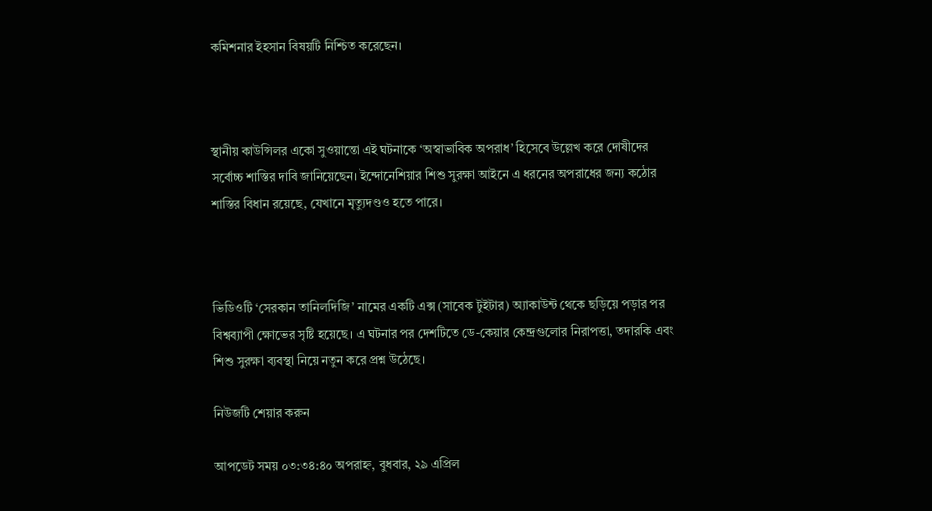কমিশনার ইহসান বিষয়টি নিশ্চিত করেছেন।



স্থানীয় কাউন্সিলর একো সুওয়ান্তো এই ঘটনাকে ‘অস্বাভাবিক অপরাধ’ হিসেবে উল্লেখ করে দোষীদের সর্বোচ্চ শাস্তির দাবি জানিয়েছেন। ইন্দোনেশিয়ার শিশু সুরক্ষা আইনে এ ধরনের অপরাধের জন্য কঠোর শাস্তির বিধান রয়েছে, যেখানে মৃত্যুদণ্ডও হতে পারে।



ভিডিওটি ‘সেরকান তানিলদিজি’ নামের একটি এক্স (সাবেক টুইটার) অ্যাকাউন্ট থেকে ছড়িয়ে পড়ার পর বিশ্বব্যাপী ক্ষোভের সৃষ্টি হয়েছে। এ ঘটনার পর দেশটিতে ডে-কেয়ার কেন্দ্রগুলোর নিরাপত্তা, তদারকি এবং শিশু সুরক্ষা ব্যবস্থা নিয়ে নতুন করে প্রশ্ন উঠেছে।

নিউজটি শেয়ার করুন

আপডেট সময় ০৩:৩৪:৪০ অপরাহ্ন, বুধবার, ২৯ এপ্রিল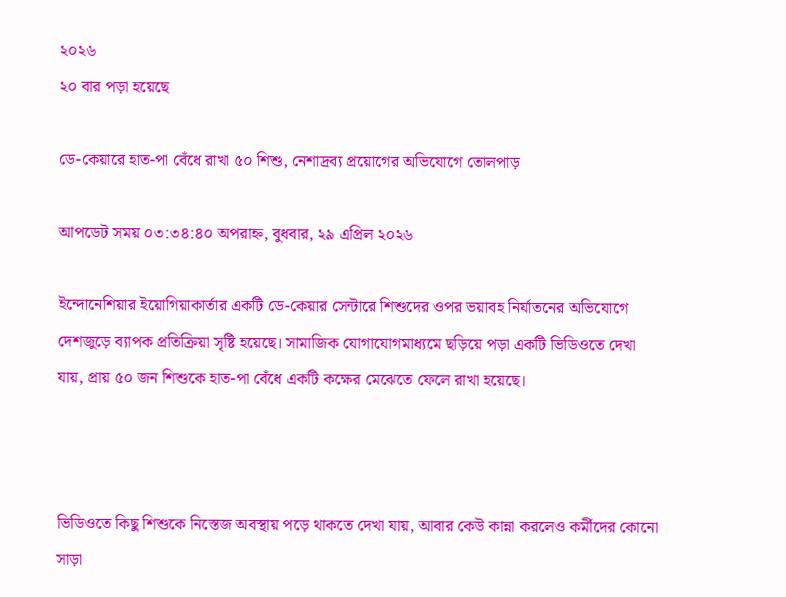২০২৬
২০ বার পড়া হয়েছে

ডে-কেয়ারে হাত-পা বেঁধে রাখা ৫০ শিশু, নেশাদ্রব্য প্রয়োগের অভিযোগে তোলপাড়

আপডেট সময় ০৩:৩৪:৪০ অপরাহ্ন, বুধবার, ২৯ এপ্রিল ২০২৬

ইন্দোনেশিয়ার ইয়োগিয়াকার্তার একটি ডে-কেয়ার সেন্টারে শিশুদের ওপর ভয়াবহ নির্যাতনের অভিযোগে দেশজুড়ে ব্যাপক প্রতিক্রিয়া সৃষ্টি হয়েছে। সামাজিক যোগাযোগমাধ্যমে ছড়িয়ে পড়া একটি ভিডিওতে দেখা যায়, প্রায় ৫০ জন শিশুকে হাত-পা বেঁধে একটি কক্ষের মেঝেতে ফেলে রাখা হয়েছে।



ভিডিওতে কিছু শিশুকে নিস্তেজ অবস্থায় পড়ে থাকতে দেখা যায়, আবার কেউ কান্না করলেও কর্মীদের কোনো সাড়া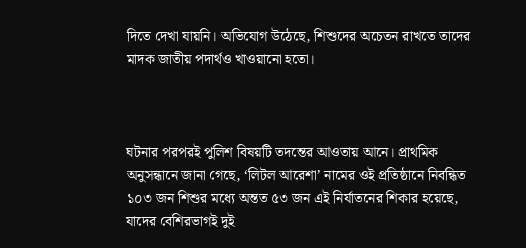দিতে দেখা যায়নি। অভিযোগ উঠেছে, শিশুদের অচেতন রাখতে তাদের মাদক জাতীয় পদার্থও খাওয়ানো হতো।



ঘটনার পরপরই পুলিশ বিষয়টি তদন্তের আওতায় আনে। প্রাথমিক অনুসন্ধানে জানা গেছে, ‘লিটল আরেশা’ নামের ওই প্রতিষ্ঠানে নিবন্ধিত ১০৩ জন শিশুর মধ্যে অন্তত ৫৩ জন এই নির্যাতনের শিকার হয়েছে, যাদের বেশিরভাগই দুই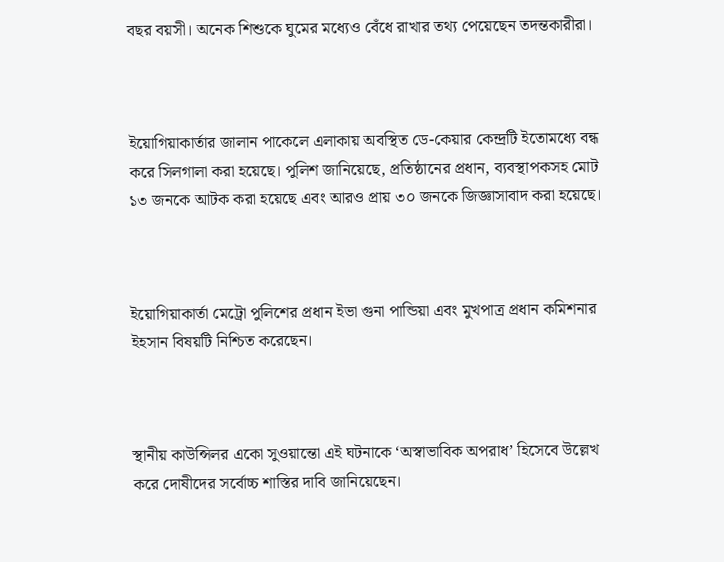বছর বয়সী। অনেক শিশুকে ঘুমের মধ্যেও বেঁধে রাখার তথ্য পেয়েছেন তদন্তকারীরা।



ইয়োগিয়াকার্তার জালান পাকেলে এলাকায় অবস্থিত ডে-কেয়ার কেন্দ্রটি ইতোমধ্যে বন্ধ করে সিলগালা করা হয়েছে। পুলিশ জানিয়েছে, প্রতিষ্ঠানের প্রধান, ব্যবস্থাপকসহ মোট ১৩ জনকে আটক করা হয়েছে এবং আরও প্রায় ৩০ জনকে জিজ্ঞাসাবাদ করা হয়েছে।



ইয়োগিয়াকার্তা মেট্রো পুলিশের প্রধান ইভা গুনা পান্ডিয়া এবং মুখপাত্র প্রধান কমিশনার ইহসান বিষয়টি নিশ্চিত করেছেন।



স্থানীয় কাউন্সিলর একো সুওয়ান্তো এই ঘটনাকে ‘অস্বাভাবিক অপরাধ’ হিসেবে উল্লেখ করে দোষীদের সর্বোচ্চ শাস্তির দাবি জানিয়েছেন।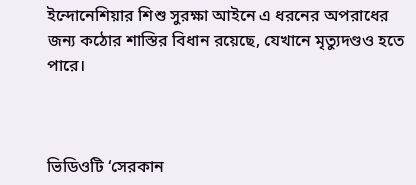ইন্দোনেশিয়ার শিশু সুরক্ষা আইনে এ ধরনের অপরাধের জন্য কঠোর শাস্তির বিধান রয়েছে, যেখানে মৃত্যুদণ্ডও হতে পারে।



ভিডিওটি ‘সেরকান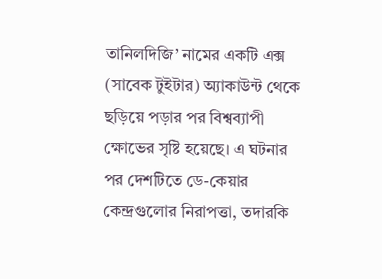তানিলদিজি’ নামের একটি এক্স (সাবেক টুইটার) অ্যাকাউন্ট থেকে ছড়িয়ে পড়ার পর বিশ্বব্যাপী ক্ষোভের সৃষ্টি হয়েছে। এ ঘটনার পর দেশটিতে ডে-কেয়ার কেন্দ্রগুলোর নিরাপত্তা, তদারকি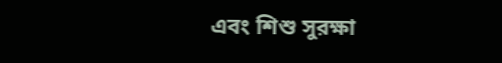এবং শিশু সুরক্ষা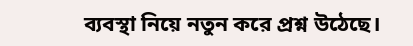ব্যবস্থা নিয়ে নতুন করে প্রশ্ন উঠেছে।